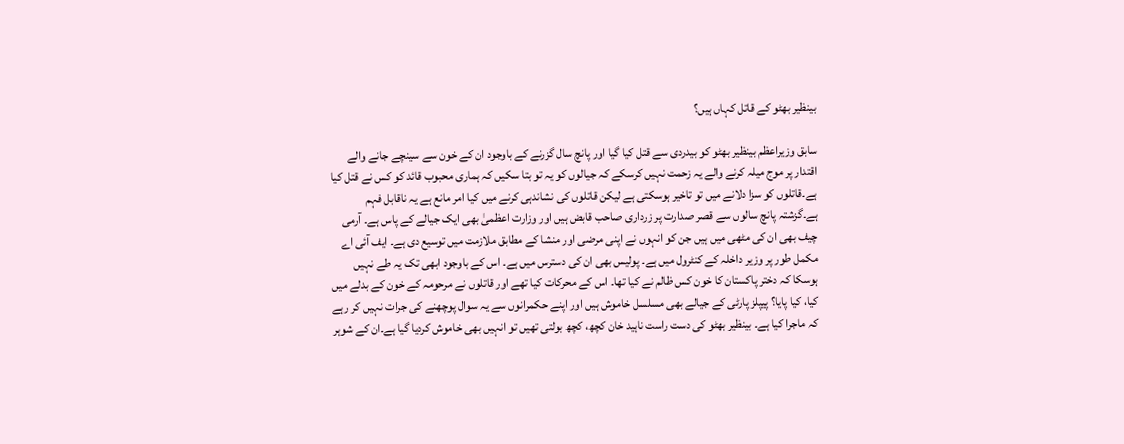بینظیر بھٹو کے قاتل کہاں ہیں؟

سابق وزیراعظم بینظیر بھٹو کو بیدردی سے قتل کیا گیا اور پانچ سال گزرنے کے باوجود ان کے خون سے سینچے جانے والے اقتدار پر موج میلہ کرنے والے یہ زحمت نہیں کرسکے کہ جیالوں کو یہ تو بتا سکیں کہ ہماری محبوب قائد کو کس نے قتل کیا ہے۔قاتلوں کو سزا دلانے میں تو تاخیر ہوسکتی ہے لیکن قاتلوں کی نشاندہی کرنے میں کیا امر مانع ہے یہ ناقابل فہم ہے۔گزشتہ پانچ سالوں سے قصر صدارت پر زرداری صاحب قابض ہیں اور وزارت اعظمیٰ بھی ایک جیالے کے پاس ہے۔ آرمی چیف بھی ان کی مٹھی میں ہیں جن کو انہوں نے اپنی مرضی اور منشا کے مطابق ملازمت میں توسیع دی ہے۔ ایف آئی اے مکمل طور پر وزیر داخلہ کے کنٹرول میں ہے۔ پولیس بھی ان کی دسترس میں ہے۔ اس کے باوجود ابھی تک یہ طے نہیں ہوسکا کہ دختر پاکستان کا خون کس ظالم نے کیا تھا۔ اس کے محرکات کیا تھے اور قاتلوں نے مرحومہ کے خون کے بدلے میں کیا، کیا پایا؟ پیپلز پارٹی کے جیالے بھی مسلسل خاموش ہیں اور اپنے حکمرانوں سے یہ سوال پوچھنے کی جرات نہیں کر رہے کہ ماجرا کیا ہے۔ بینظیر بھٹو کی دست راست ناہید خان کچھ، کچھ بولتی تھیں تو انہیں بھی خاموش کردیا گیا ہے۔ان کے شوہر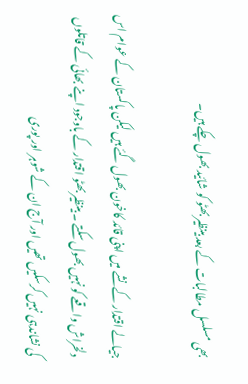بھی مسلسل مطالبات کے بعد بینظیر بھٹو کو شائید بھول چکے ہیں۔

جیالے اقتدار کے نشے میں اپنی قائد کاخون بھول گئے ہیں لیکن پاکستان کے عوام اس دلخراش واقعے کو نہیں بھول سکتے ۔ بینظیر بھٹو اقتدار کے باوجود اپنے بھائی کے قاتلوں کی نشاندہی نہیں کرسکیں تھیں اور آج ان کے شوہر اور پوری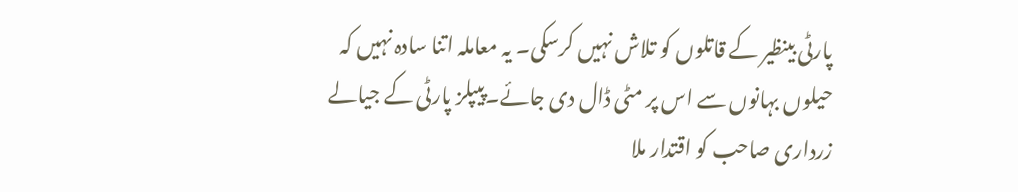پارٹی بینظیر کے قاتلوں کو تلاش نہیں کرسکی۔ یہ معاملہ اتنا سادہ نہیں کہ حیلوں بہانوں سے اس پر مٹی ڈال دی جائے۔پیپلز پارٹی کے جیالے زرداری صاحب کو اقتدار ملا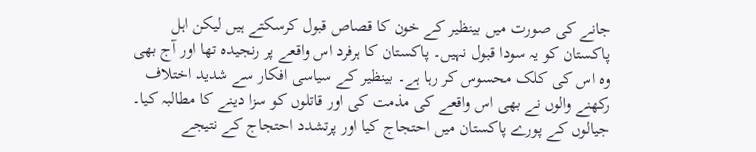جانے کی صورت میں بینظیر کے خون کا قصاص قبول کرسکتے ہیں لیکن اہل پاکستان کو یہ سودا قبول نہیں۔ پاکستان کا ہرفرد اس واقعے پر رنجیدہ تھا اور آج بھی وہ اس کی کلک محسوس کر رہا ہے۔ بینظیر کے سیاسی افکار سے شدید اختلاف رکھنے والوں نے بھی اس واقعے کی مذمت کی اور قاتلوں کو سزا دینے کا مطالبہ کیا۔ جیالوں کے پورے پاکستان میں احتجاج کیا اور پرتشدد احتجاج کے نتیجے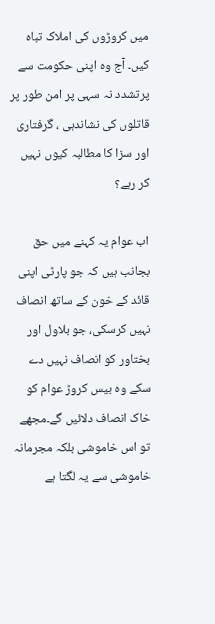میں کروڑوں کی املاک تباہ کیں۔ آج وہ اپنی حکومت سے پرتشدد نہ سہی پر امن طور پر قاتلوں کی نشاندہی ، گرفتاری اور سزا کا مطالبہ کیوں نہیں کر رہے؟

اب عوام یہ کہنے میں حق بجانب ہیں کہ جو پارٹی اپنی قائد کے خون کے ساتھ انصاف نہیں کرسکی، جو بلاول اور بختاور کو انصاف نہیں دے سکے وہ بیس کروڑ عوام کو خاک انصاف دلائیں گے۔مجھے تو اس خاموشی بلکہ مجرمانہ خاموشی سے یہ لگتا ہے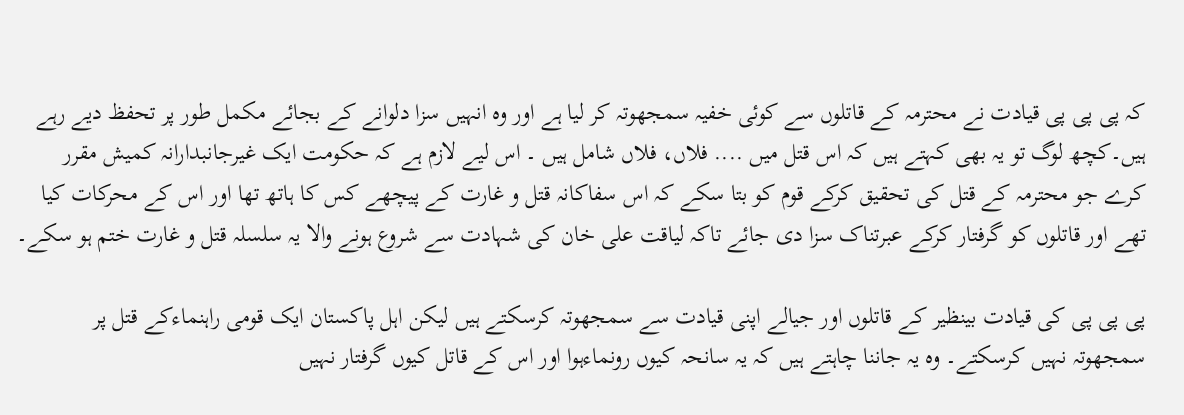کہ پی پی پی قیادت نے محترمہ کے قاتلوں سے کوئی خفیہ سمجھوتہ کر لیا ہے اور وہ انہیں سزا دلوانے کے بجائے مکمل طور پر تحفظ دیے رہے ہیں۔کچھ لوگ تو یہ بھی کہتے ہیں کہ اس قتل میں .... فلاں، فلاں شامل ہیں ۔ اس لیے لازم ہے کہ حکومت ایک غیرجانبدارانہ کمیش مقرر کرے جو محترمہ کے قتل کی تحقیق کرکے قوم کو بتا سکے کہ اس سفاکانہ قتل و غارت کے پیچھے کس کا ہاتھ تھا اور اس کے محرکات کیا تھے اور قاتلوں کو گرفتار کرکے عبرتناک سزا دی جائے تاکہ لیاقت علی خان کی شہادت سے شروع ہونے والا یہ سلسلہ قتل و غارت ختم ہو سکے۔

پی پی پی کی قیادت بینظیر کے قاتلوں اور جیالے اپنی قیادت سے سمجھوتہ کرسکتے ہیں لیکن اہل پاکستان ایک قومی راہنماءکے قتل پر سمجھوتہ نہیں کرسکتے۔ وہ یہ جاننا چاہتے ہیں کہ یہ سانحہ کیوں رونماءہوا اور اس کے قاتل کیوں گرفتار نہیں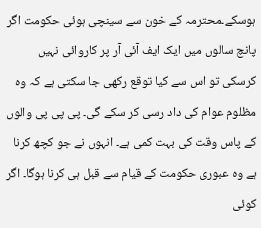ہوسکے۔محترمہ کے خون سے سینچی ہوئی حکومت اگر پانچ سالوں میں ایک ایف آئی آر پر کاروائی نہیں کرسکی تو اس سے کیا توقع رکھی جا سکتی ہے کہ وہ مظلوم عوام کی داد رسی کر سکے گی۔ پی پی پی والوں کے پاس وقت کی بہت کمی ہے۔ انہوں نے جو کچھ کرنا ہے وہ عبوری حکومت کے قیام سے قبل ہی کرنا ہوگا۔ اگر کوئی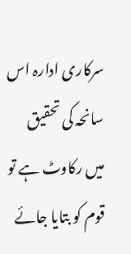سرکاری ادارہ اس سانحہ کی تحقیق میں رکاوٹ ہے تو قوم کو بتایا جائے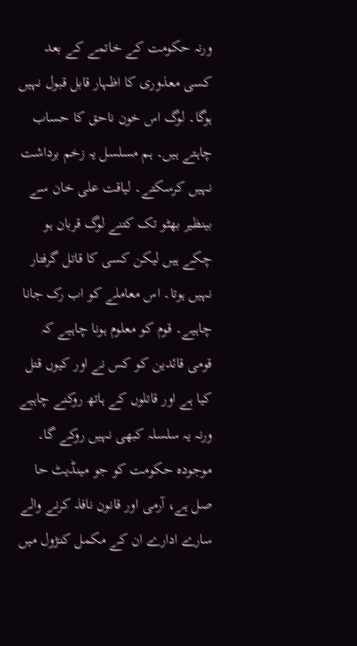ورنہ حکومت کے خاتمے کے بعد کسی معذوری کا اظہار قابل قبول نہیں ہوگا۔ لوگ اس خون ناحق کا حساب چاہتے ہیں۔ ہم مسلسل یہ زخم برداشت نہیں کرسکتے۔ لیاقت علی خان سے بینظیر بھٹو تک کتنے لوگ قربان ہو چکے ہیں لیکن کسی کا قاتل گرفتار نہیں ہوتا۔ اس معاملے کو اب رک جانا چاہیے۔ قوم کو معلوم ہونا چاہیے کہ قومی قائدین کو کس نے اور کیوں قتل کیا ہے اور قاتلوں کے ہاتھ روکنے چاہیے ورنہ یہ سلسلہ کبھی نہیں روکے گا۔ موجودہ حکومت کو جو مینڈیٹ حا صل ہے، آرمی اور قانون نافذ کرنے والے سارے ادارے ان کے مکمل کنڑول میں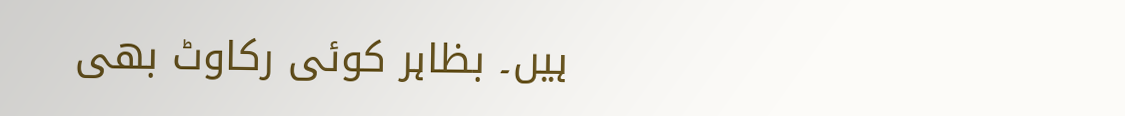ہیں۔ بظاہر کوئی رکاوٹ بھی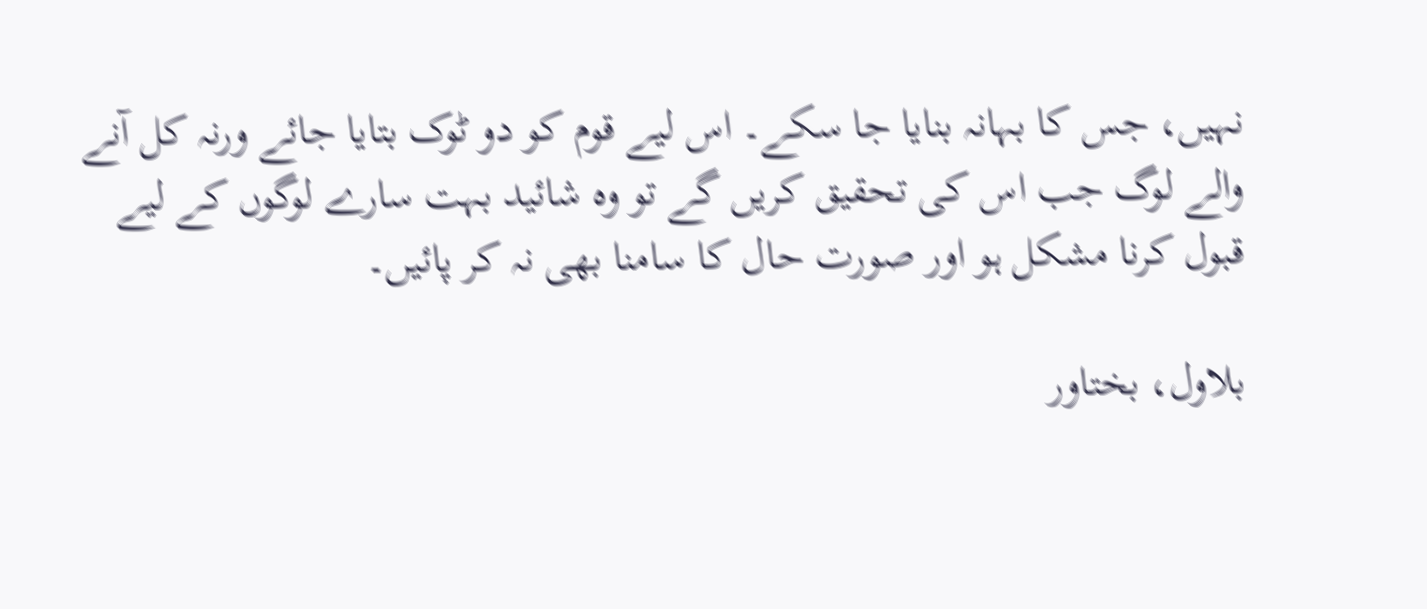نہیں، جس کا بہانہ بنایا جا سکے۔ اس لیے قوم کو دو ٹوک بتایا جائے ورنہ کل آنے والے لوگ جب اس کی تحقیق کریں گے تو وہ شائید بہت سارے لوگوں کے لیے قبول کرنا مشکل ہو اور صورت حال کا سامنا بھی نہ کر پائیں۔

بلاول، بختاور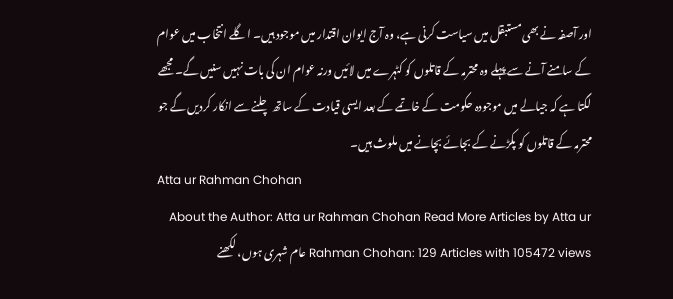اور آصفہ نے بھی مستبقل میں سیاست کرنی ہے، وہ آج ایوان اقتدار میں موجود ہیں۔ اگلے انتخاب میں عوام کے سامنے آنے سے پہلے وہ محترمہ کے قاتلوں کو کٹہرے میں لائیں ورنہ عوام ان کی بات نہیں سنیں گے۔ مجھے لگتا ہے کہ جیالے میں موجودہ حکومت کے خاتمے کے بعد ایسی قیادت کے ساتھ چلنے سے انکار کردیں گے جو محترمہ کے قاتلوں کو پکڑنے کے بجائے بچانے میں ملوث ہیں۔
Atta ur Rahman Chohan
About the Author: Atta ur Rahman Chohan Read More Articles by Atta ur Rahman Chohan: 129 Articles with 105472 views عام شہری ہوں، لکھنے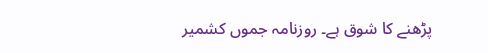پڑھنے کا شوق ہے۔ روزنامہ جموں کشمیر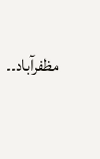مظفرآباد۔۔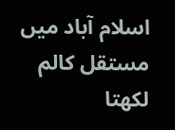اسلام آباد میں مستقل کالم لکھتا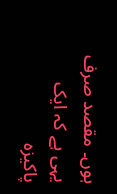ہوں۔ مقصد صرف یہی ہے کہ ایک پاکیزہ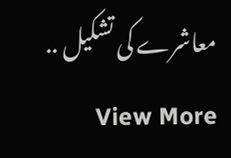معاشرے کی تشکیل .. View More